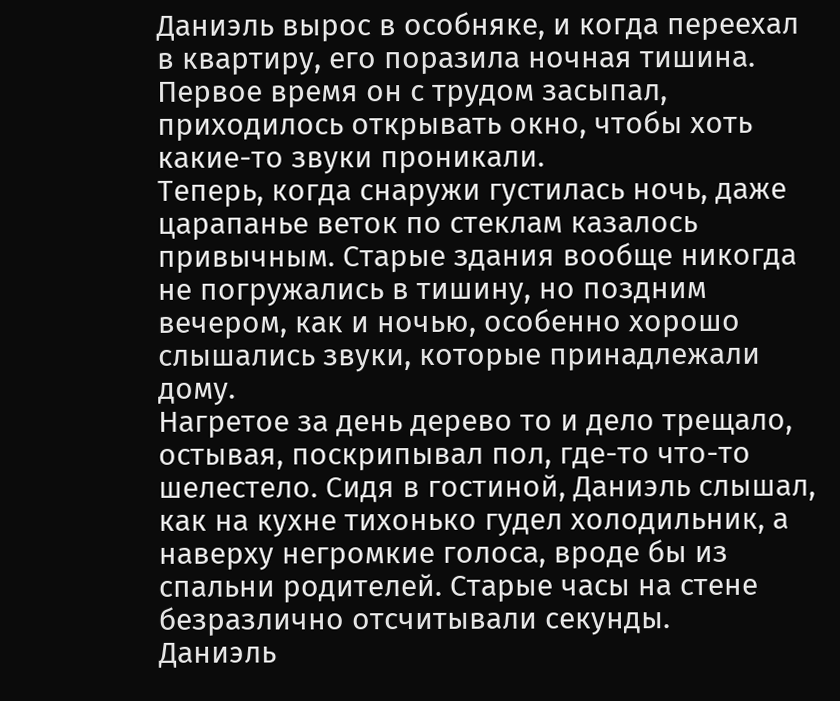Даниэль вырос в особняке, и когда переехал в квартиру, его поразила ночная тишина. Первое время он с трудом засыпал, приходилось открывать окно, чтобы хоть какие-то звуки проникали.
Теперь, когда снаружи густилась ночь, даже царапанье веток по стеклам казалось привычным. Старые здания вообще никогда не погружались в тишину, но поздним вечером, как и ночью, особенно хорошо слышались звуки, которые принадлежали дому.
Нагретое за день дерево то и дело трещало, остывая, поскрипывал пол, где-то что-то шелестело. Сидя в гостиной, Даниэль слышал, как на кухне тихонько гудел холодильник, а наверху негромкие голоса, вроде бы из спальни родителей. Старые часы на стене безразлично отсчитывали секунды.
Даниэль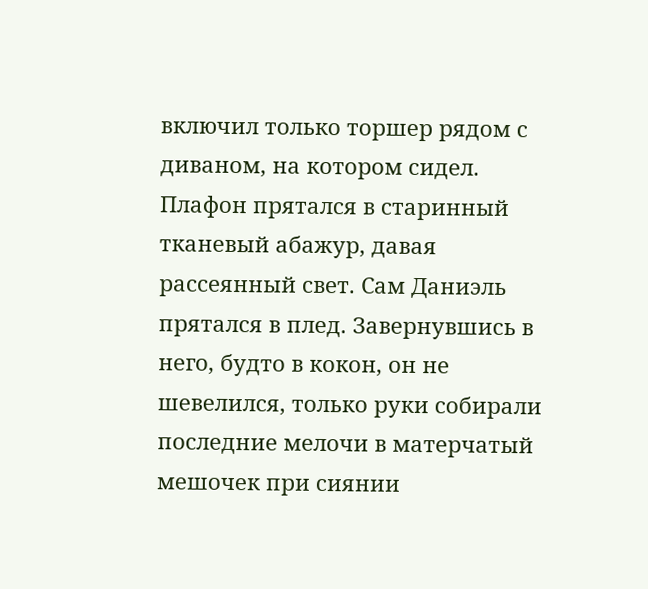включил только торшер рядом с диваном, на котором сидел. Плафон прятался в старинный тканевый абажур, давая рассеянный свет. Сам Даниэль прятался в плед. Завернувшись в него, будто в кокон, он не шевелился, только руки собирали последние мелочи в матерчатый мешочек при сиянии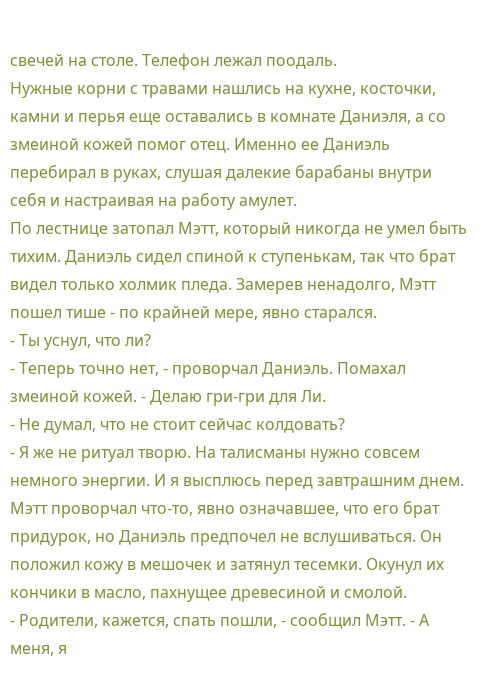свечей на столе. Телефон лежал поодаль.
Нужные корни с травами нашлись на кухне, косточки, камни и перья еще оставались в комнате Даниэля, а со змеиной кожей помог отец. Именно ее Даниэль перебирал в руках, слушая далекие барабаны внутри себя и настраивая на работу амулет.
По лестнице затопал Мэтт, который никогда не умел быть тихим. Даниэль сидел спиной к ступенькам, так что брат видел только холмик пледа. Замерев ненадолго, Мэтт пошел тише - по крайней мере, явно старался.
- Ты уснул, что ли?
- Теперь точно нет, - проворчал Даниэль. Помахал змеиной кожей. - Делаю гри-гри для Ли.
- Не думал, что не стоит сейчас колдовать?
- Я же не ритуал творю. На талисманы нужно совсем немного энергии. И я высплюсь перед завтрашним днем.
Мэтт проворчал что-то, явно означавшее, что его брат придурок, но Даниэль предпочел не вслушиваться. Он положил кожу в мешочек и затянул тесемки. Окунул их кончики в масло, пахнущее древесиной и смолой.
- Родители, кажется, спать пошли, - сообщил Мэтт. - А меня, я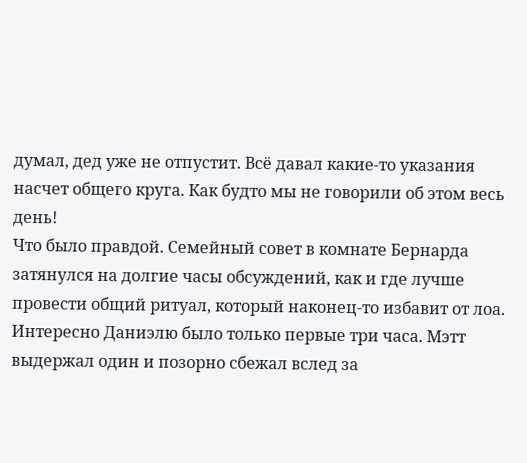думал, дед уже не отпустит. Всё давал какие-то указания насчет общего круга. Как будто мы не говорили об этом весь день!
Что было правдой. Семейный совет в комнате Бернарда затянулся на долгие часы обсуждений, как и где лучше провести общий ритуал, который наконец-то избавит от лоа. Интересно Даниэлю было только первые три часа. Мэтт выдержал один и позорно сбежал вслед за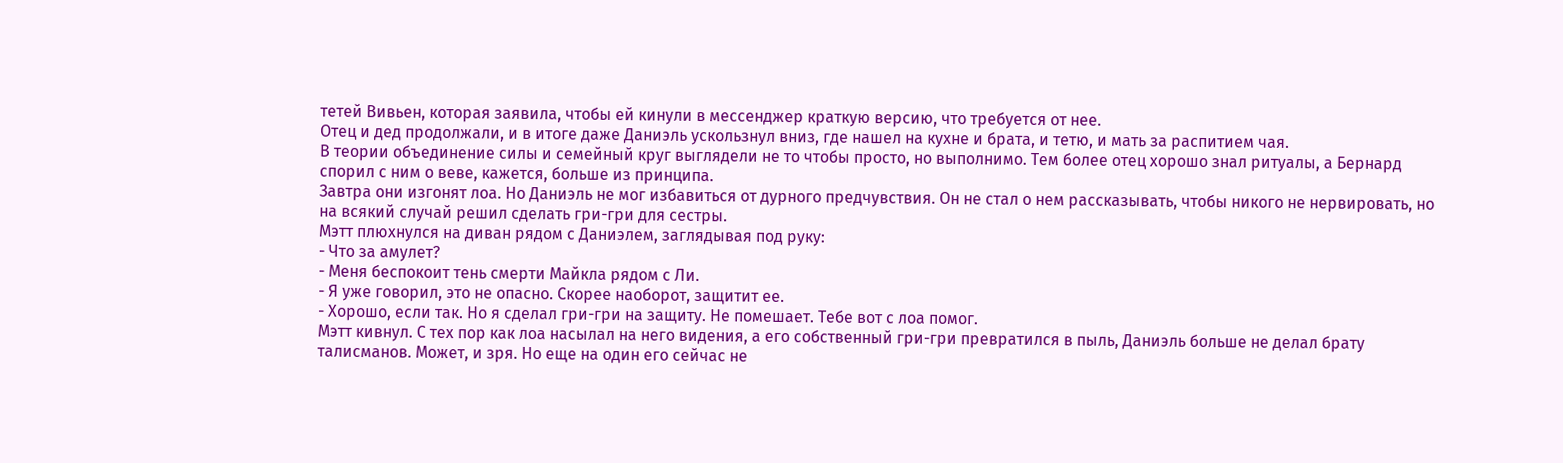тетей Вивьен, которая заявила, чтобы ей кинули в мессенджер краткую версию, что требуется от нее.
Отец и дед продолжали, и в итоге даже Даниэль ускользнул вниз, где нашел на кухне и брата, и тетю, и мать за распитием чая.
В теории объединение силы и семейный круг выглядели не то чтобы просто, но выполнимо. Тем более отец хорошо знал ритуалы, а Бернард спорил с ним о веве, кажется, больше из принципа.
Завтра они изгонят лоа. Но Даниэль не мог избавиться от дурного предчувствия. Он не стал о нем рассказывать, чтобы никого не нервировать, но на всякий случай решил сделать гри-гри для сестры.
Мэтт плюхнулся на диван рядом с Даниэлем, заглядывая под руку:
- Что за амулет?
- Меня беспокоит тень смерти Майкла рядом с Ли.
- Я уже говорил, это не опасно. Скорее наоборот, защитит ее.
- Хорошо, если так. Но я сделал гри-гри на защиту. Не помешает. Тебе вот с лоа помог.
Мэтт кивнул. С тех пор как лоа насылал на него видения, а его собственный гри-гри превратился в пыль, Даниэль больше не делал брату талисманов. Может, и зря. Но еще на один его сейчас не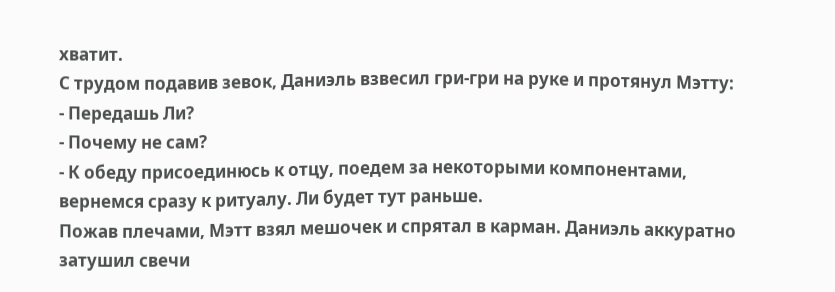хватит.
С трудом подавив зевок, Даниэль взвесил гри-гри на руке и протянул Мэтту:
- Передашь Ли?
- Почему не сам?
- К обеду присоединюсь к отцу, поедем за некоторыми компонентами, вернемся сразу к ритуалу. Ли будет тут раньше.
Пожав плечами, Мэтт взял мешочек и спрятал в карман. Даниэль аккуратно затушил свечи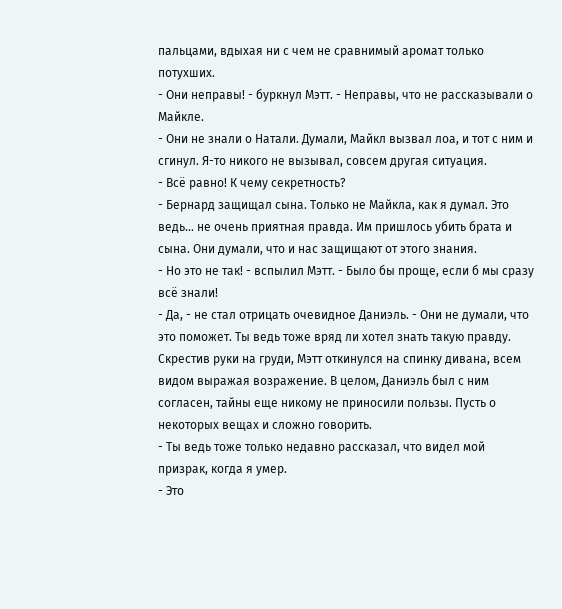пальцами, вдыхая ни с чем не сравнимый аромат только потухших.
- Они неправы! - буркнул Мэтт. - Неправы, что не рассказывали о Майкле.
- Они не знали о Натали. Думали, Майкл вызвал лоа, и тот с ним и сгинул. Я-то никого не вызывал, совсем другая ситуация.
- Всё равно! К чему секретность?
- Бернард защищал сына. Только не Майкла, как я думал. Это ведь... не очень приятная правда. Им пришлось убить брата и сына. Они думали, что и нас защищают от этого знания.
- Но это не так! - вспылил Мэтт. - Было бы проще, если б мы сразу всё знали!
- Да, - не стал отрицать очевидное Даниэль. - Они не думали, что это поможет. Ты ведь тоже вряд ли хотел знать такую правду.
Скрестив руки на груди, Мэтт откинулся на спинку дивана, всем видом выражая возражение. В целом, Даниэль был с ним согласен, тайны еще никому не приносили пользы. Пусть о некоторых вещах и сложно говорить.
- Ты ведь тоже только недавно рассказал, что видел мой призрак, когда я умер.
- Это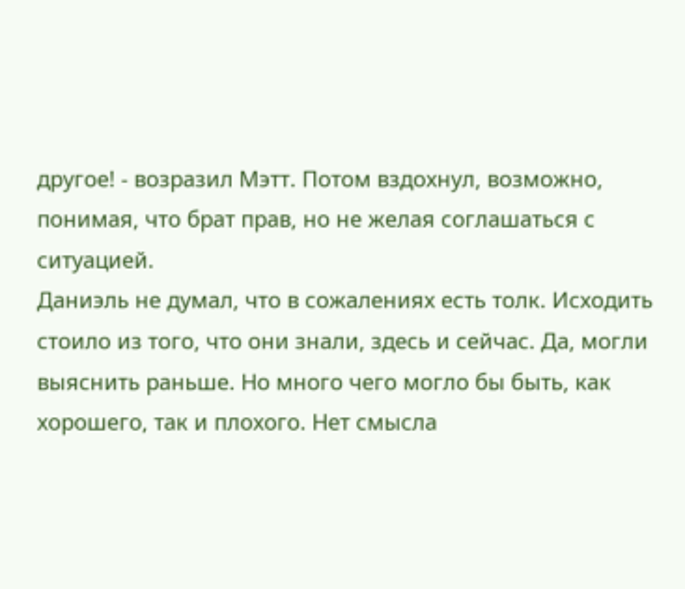другое! - возразил Мэтт. Потом вздохнул, возможно, понимая, что брат прав, но не желая соглашаться с ситуацией.
Даниэль не думал, что в сожалениях есть толк. Исходить стоило из того, что они знали, здесь и сейчас. Да, могли выяснить раньше. Но много чего могло бы быть, как хорошего, так и плохого. Нет смысла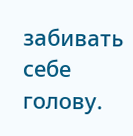забивать себе голову.